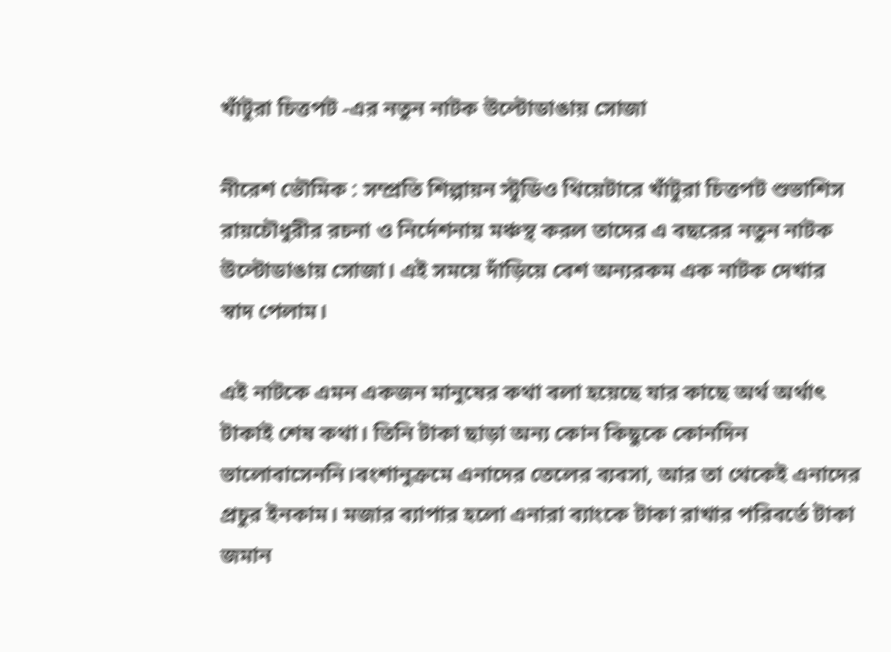খাঁটুরা চিত্তপট -এর নতুন নাটক উল্টোডাঙায় সোজা

নীরেশ ভৌমিক : সম্প্রতি শিল্পায়ন স্টুডিও থিয়েটারে খাঁটুরা চিত্তপট শুভাশিস রায়চৌধুরীর রচনা ও নির্দেশনায় মঞ্চস্থ করল তাদের এ বছরের নতুন নাটক উল্টোডাঙায় সোজা। এই সময়ে দাঁড়িয়ে বেশ অন্যরকম এক নাটক দেখার স্বাদ পেলাম।

এই নাটকে এমন একজন মানুষের কথা বলা হয়েছে যার কাছে অর্থ অর্থাৎ টাকাই শেষ কথা। তিনি টাকা ছাড়া অন্য কোন কিছুকে কোনদিন ভালোবাসেননি।বংশানুক্রমে এনাদের তেলের ব্যবসা, আর তা থেকেই এনাদের প্রচুর ইনকাম। মজার ব্যাপার হলো এনারা ব্যাংকে টাকা রাখার পরিবর্তে টাকা জমান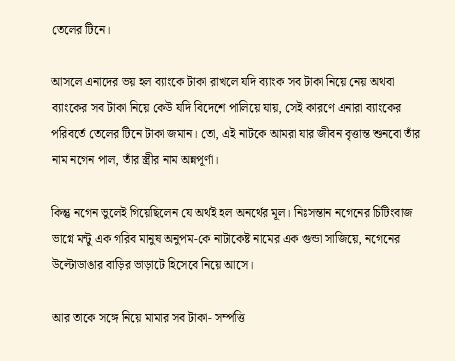তেলের টিনে।

আসলে এনাদের ভয় হল ব্যাংকে টাকা রাখলে যদি ব্যাংক সব টাকা নিয়ে নেয় অথবা ব্যাংকের সব টাকা নিয়ে কেউ যদি বিদেশে পালিয়ে যায়, সেই কারণে এনারা ব্যাংকের পরিবর্তে তেলের টিনে টাকা জমান। তো, এই নাটকে আমরা যার জীবন বৃত্তান্ত শুনবো তাঁর নাম নগেন পাল, তাঁর স্ত্রীর নাম অন্নপূর্ণা।

কিন্তু নগেন ভুলেই গিয়েছিলেন যে অর্থই হল অনর্থের মূল। নিঃসন্তান নগেনের চিটিংবাজ ভাগ্নে মন্টু এক গরিব মানুষ অনুপম-কে নাটাকেষ্ট নামের এক গুন্ডা সাজিয়ে, নগেনের উল্টোডাঙার বাড়ির ভাড়াটে হিসেবে নিয়ে আসে।

আর তাকে সঙ্গে নিয়ে মামার সব টাকা- সম্পত্তি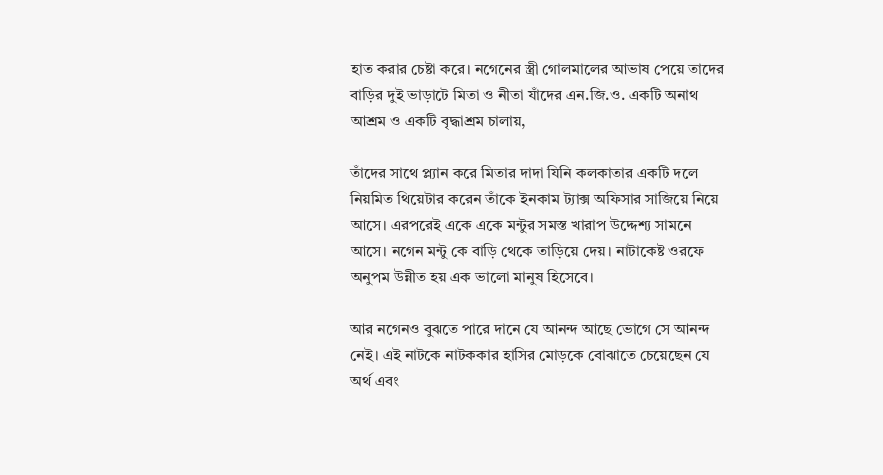হাত করার চেষ্টা করে। নগেনের স্ত্রী গোলমালের আভাষ পেয়ে তাদের বাড়ির দুই ভাড়াটে মিতা ও নীতা যাঁদের এন.জি.ও. একটি অনাথ আশ্রম ও একটি বৃদ্ধাশ্রম চালায়,

তাঁদের সাথে প্ল্যান করে মিতার দাদা যিনি কলকাতার একটি দলে নিয়মিত থিয়েটার করেন তাঁকে ইনকাম ট্যাক্স অফিসার সাজিয়ে নিয়ে আসে। এরপরেই একে একে মন্টুর সমস্ত খারাপ উদ্দেশ্য সামনে আসে। নগেন মন্টু কে বাড়ি থেকে তাড়িয়ে দেয়। নাটাকেষ্ট ওরফে অনুপম উন্নীত হয় এক ভালো মানুষ হিসেবে।

আর নগেনও বুঝতে পারে দানে যে আনন্দ আছে ভোগে সে আনন্দ নেই। এই নাটকে নাটককার হাসির মোড়কে বোঝাতে চেয়েছেন যে অর্থ এবং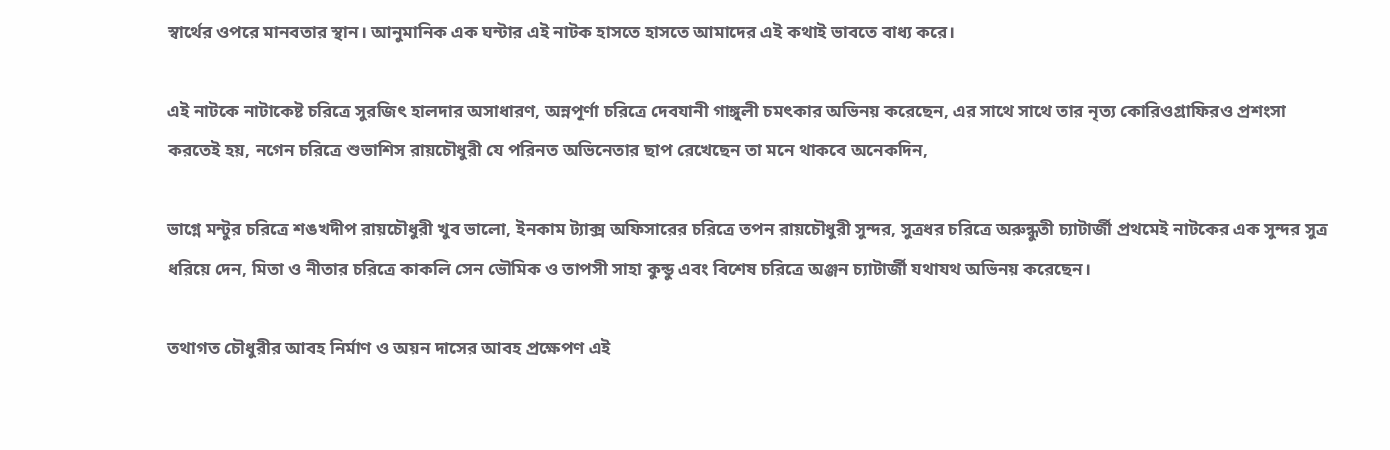স্বার্থের ওপরে মানবতার স্থান। আনুমানিক এক ঘন্টার এই নাটক হাসতে হাসতে আমাদের এই কথাই ভাবতে বাধ্য করে।

এই নাটকে নাটাকেষ্ট চরিত্রে সুরজিৎ হালদার অসাধারণ, অন্নপূর্ণা চরিত্রে দেবযানী গাঙ্গুলী চমৎকার অভিনয় করেছেন, এর সাথে সাথে তার নৃত্য কোরিওগ্রাফিরও প্রশংসা করতেই হয়, নগেন চরিত্রে শুভাশিস রায়চৌধুরী যে পরিনত অভিনেতার ছাপ রেখেছেন তা মনে থাকবে অনেকদিন,

ভাগ্নে মন্টুর চরিত্রে শঙখদীপ রায়চৌধুরী খুব ভালো, ইনকাম ট্যাক্স অফিসারের চরিত্রে তপন রায়চৌধুরী সুন্দর, সুত্রধর চরিত্রে অরুন্ধুতী চ্যাটার্জী প্রথমেই নাটকের এক সুন্দর সুত্র ধরিয়ে দেন, মিতা ও নীতার চরিত্রে কাকলি সেন ভৌমিক ও তাপসী সাহা কুন্ডু এবং বিশেষ চরিত্রে অঞ্জন চ্যাটার্জী যথাযথ অভিনয় করেছেন।

তথাগত চৌধুরীর আবহ নির্মাণ ও অয়ন দাসের আবহ প্রক্ষেপণ এই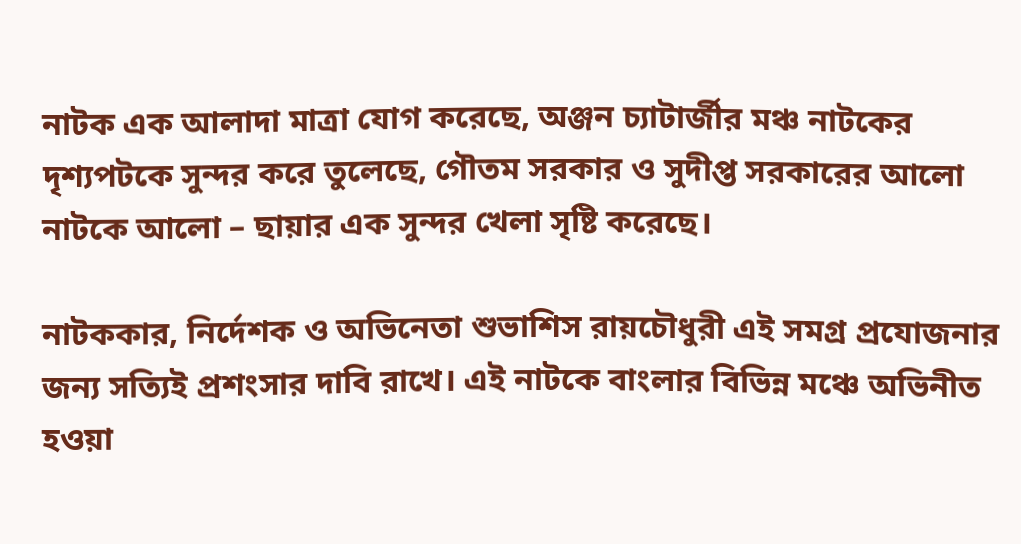নাটক এক আলাদা মাত্রা যোগ করেছে, অঞ্জন চ্যাটার্জীর মঞ্চ নাটকের দৃশ্যপটকে সুন্দর করে তুলেছে, গৌতম সরকার ও সুদীপ্ত সরকারের আলো নাটকে আলো – ছায়ার এক সুন্দর খেলা সৃষ্টি করেছে।

নাটককার, নির্দেশক ও অভিনেতা শুভাশিস রায়চৌধুরী এই সমগ্র প্রযোজনার জন্য সত্যিই প্রশংসার দাবি রাখে। এই নাটকে বাংলার বিভিন্ন মঞ্চে অভিনীত হওয়া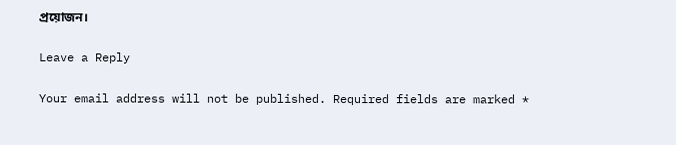প্রয়োজন।

Leave a Reply

Your email address will not be published. Required fields are marked *